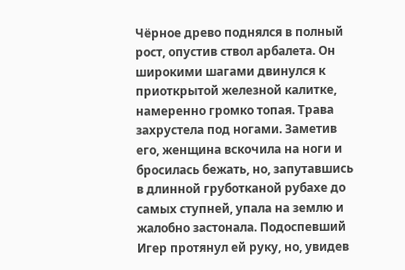Чёрное древо поднялся в полный рост, опустив ствол арбалета. Он широкими шагами двинулся к приоткрытой железной калитке, намеренно громко топая. Трава захрустела под ногами. Заметив его, женщина вскочила на ноги и бросилась бежать, но, запутавшись в длинной груботканой рубахе до самых ступней, упала на землю и жалобно застонала. Подоспевший Игер протянул ей руку, но, увидев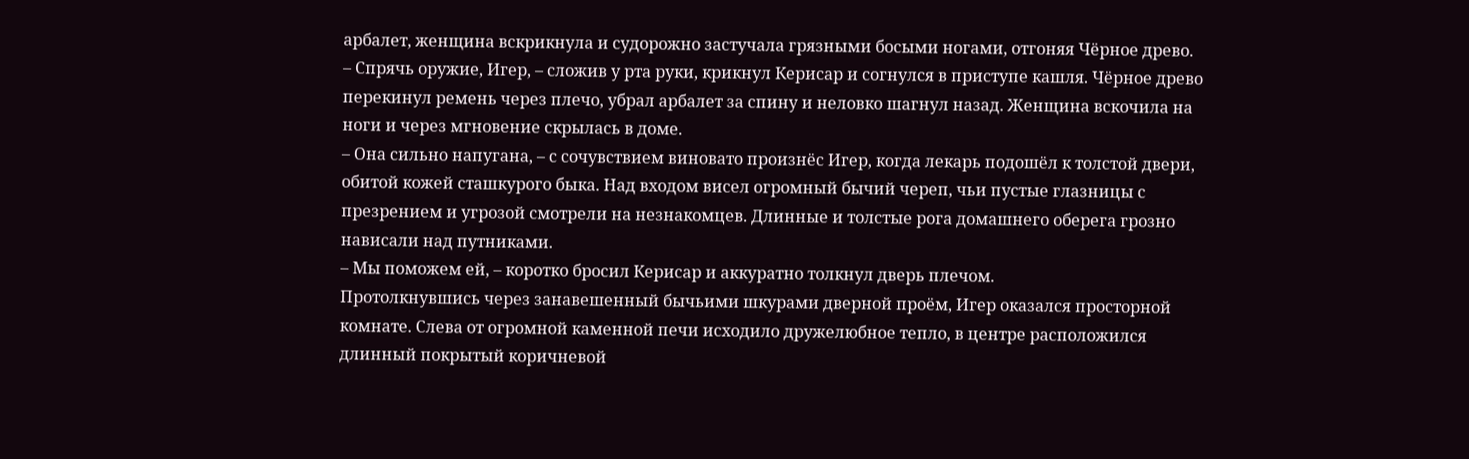арбалет, женщина вскрикнула и судорожно застучала грязными босыми ногами, отгоняя Чёрное древо.
– Спрячь оружие, Игер, – сложив у рта руки, крикнул Керисар и согнулся в приступе кашля. Чёрное древо перекинул ремень через плечо, убрал арбалет за спину и неловко шагнул назад. Женщина вскочила на ноги и через мгновение скрылась в доме.
– Она сильно напугана, – с сочувствием виновато произнёс Игер, когда лекарь подошёл к толстой двери, обитой кожей сташкурого быка. Над входом висел огромный бычий череп, чьи пустые глазницы с презрением и угрозой смотрели на незнакомцев. Длинные и толстые рога домашнего оберега грозно нависали над путниками.
– Мы поможем ей, – коротко бросил Керисар и аккуратно толкнул дверь плечом.
Протолкнувшись через занавешенный бычьими шкурами дверной проём, Игер оказался просторной комнате. Слева от огромной каменной печи исходило дружелюбное тепло, в центре расположился длинный покрытый коричневой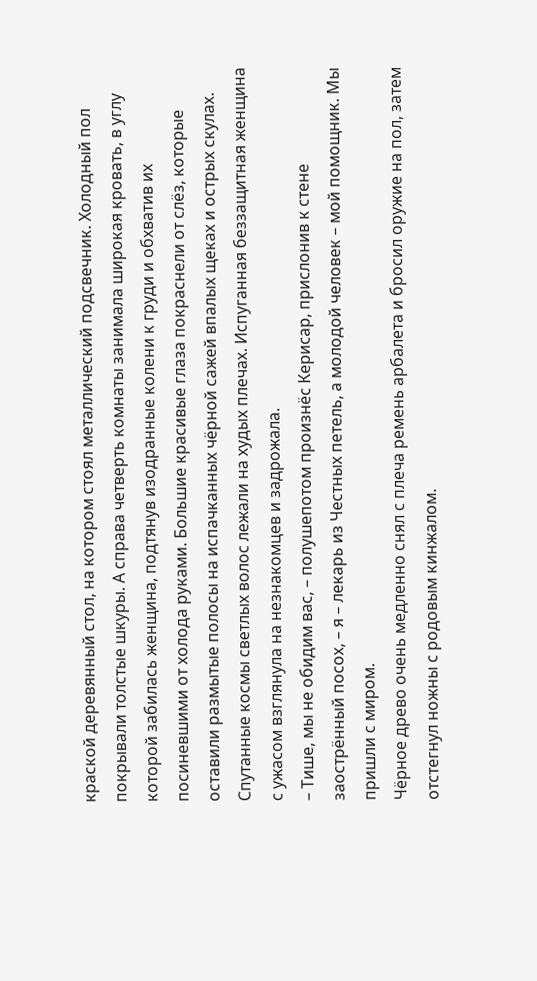краской деревянный стол, на котором стоял металлический подсвечник. Холодный пол покрывали толстые шкуры. А справа четверть комнаты занимала широкая кровать, в углу которой забилась женщина, подтянув изодранные колени к груди и обхватив их посиневшими от холода руками. Большие красивые глаза покраснели от слёз, которые оставили размытые полосы на испачканных чёрной сажей впалых щеках и острых скулах. Спутанные космы светлых волос лежали на худых плечах. Испуганная беззащитная женщина с ужасом взглянула на незнакомцев и задрожала.
– Тише, мы не обидим вас, – полушепотом произнёс Керисар, прислонив к стене заострённый посох, – я – лекарь из Честных петель, а молодой человек – мой помощник. Мы пришли с миром.
Чёрное древо очень медленно снял с плеча ремень арбалета и бросил оружие на пол, затем отстегнул ножны с родовым кинжалом.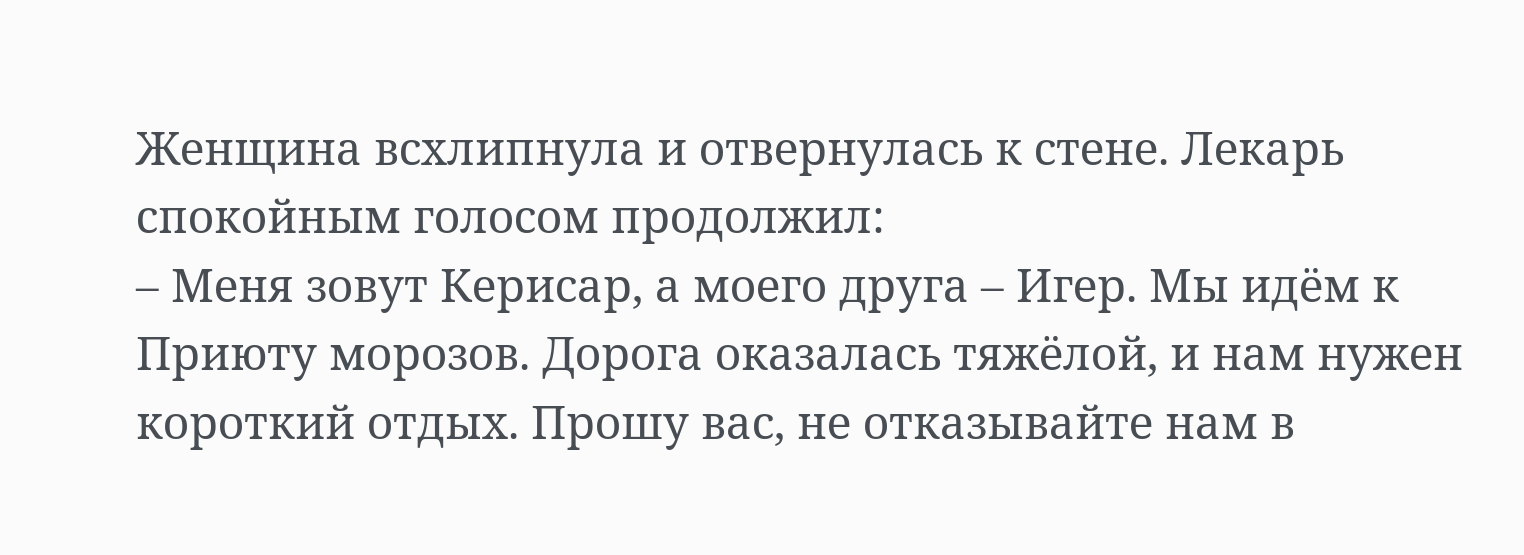Женщина всхлипнула и отвернулась к стене. Лекарь спокойным голосом продолжил:
– Меня зовут Керисар, а моего друга – Игер. Мы идём к Приюту морозов. Дорога оказалась тяжёлой, и нам нужен короткий отдых. Прошу вас, не отказывайте нам в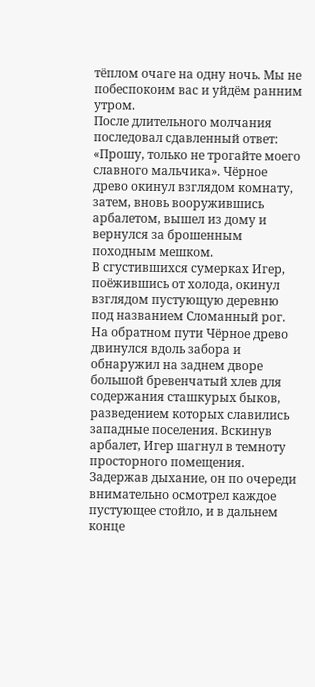тёплом очаге на одну ночь. Мы не побеспокоим вас и уйдём ранним утром.
После длительного молчания последовал сдавленный ответ: «Прошу, только не трогайте моего славного мальчика». Чёрное древо окинул взглядом комнату, затем, вновь вооружившись арбалетом, вышел из дому и вернулся за брошенным походным мешком.
В сгустившихся сумерках Игер, поёжившись от холода, окинул взглядом пустующую деревню под названием Сломанный рог. На обратном пути Чёрное древо двинулся вдоль забора и обнаружил на заднем дворе большой бревенчатый хлев для содержания сташкурых быков, разведением которых славились западные поселения. Вскинув арбалет, Игер шагнул в темноту просторного помещения. Задержав дыхание, он по очереди внимательно осмотрел каждое пустующее стойло, и в дальнем конце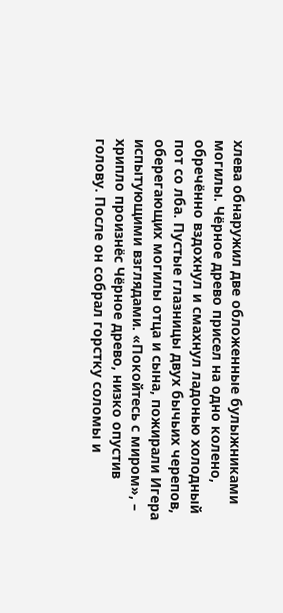хлева обнаружил две обложенные булыжниками могилы. Чёрное древо присел на одно колено, обречённо вздохнул и смахнул ладонью холодный пот со лба. Пустые глазницы двух бычьих черепов, оберегающих могилы отца и сына, пожирали Игера испытующими взглядами. «Покойтесь с миром», – хрипло произнёс Чёрное древо, низко опустив голову. После он собрал горстку соломы и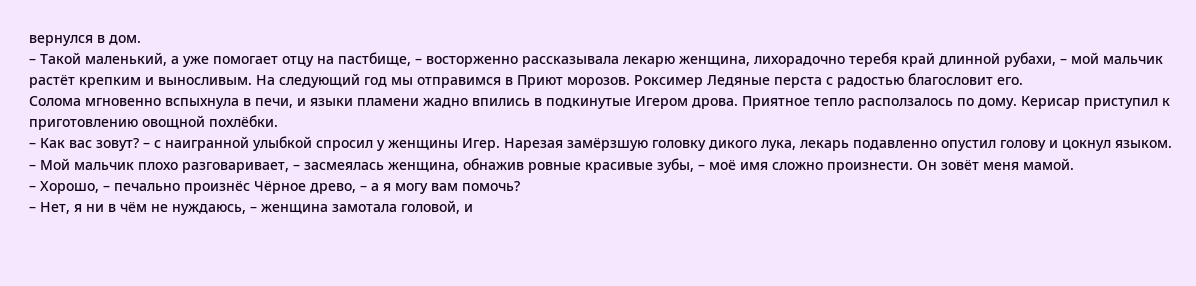вернулся в дом.
– Такой маленький, а уже помогает отцу на пастбище, – восторженно рассказывала лекарю женщина, лихорадочно теребя край длинной рубахи, – мой мальчик растёт крепким и выносливым. На следующий год мы отправимся в Приют морозов. Роксимер Ледяные перста с радостью благословит его.
Солома мгновенно вспыхнула в печи, и языки пламени жадно впились в подкинутые Игером дрова. Приятное тепло расползалось по дому. Керисар приступил к приготовлению овощной похлёбки.
– Как вас зовут? – с наигранной улыбкой спросил у женщины Игер. Нарезая замёрзшую головку дикого лука, лекарь подавленно опустил голову и цокнул языком.
– Мой мальчик плохо разговаривает, – засмеялась женщина, обнажив ровные красивые зубы, – моё имя сложно произнести. Он зовёт меня мамой.
– Хорошо, – печально произнёс Чёрное древо, – а я могу вам помочь?
– Нет, я ни в чём не нуждаюсь, – женщина замотала головой, и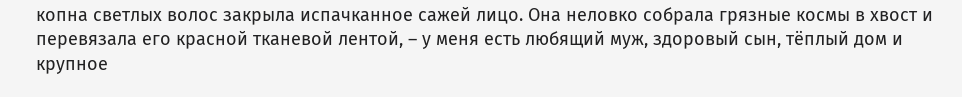копна светлых волос закрыла испачканное сажей лицо. Она неловко собрала грязные космы в хвост и перевязала его красной тканевой лентой, – у меня есть любящий муж, здоровый сын, тёплый дом и крупное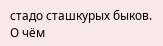стадо сташкурых быков. О чём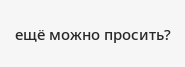ещё можно просить?